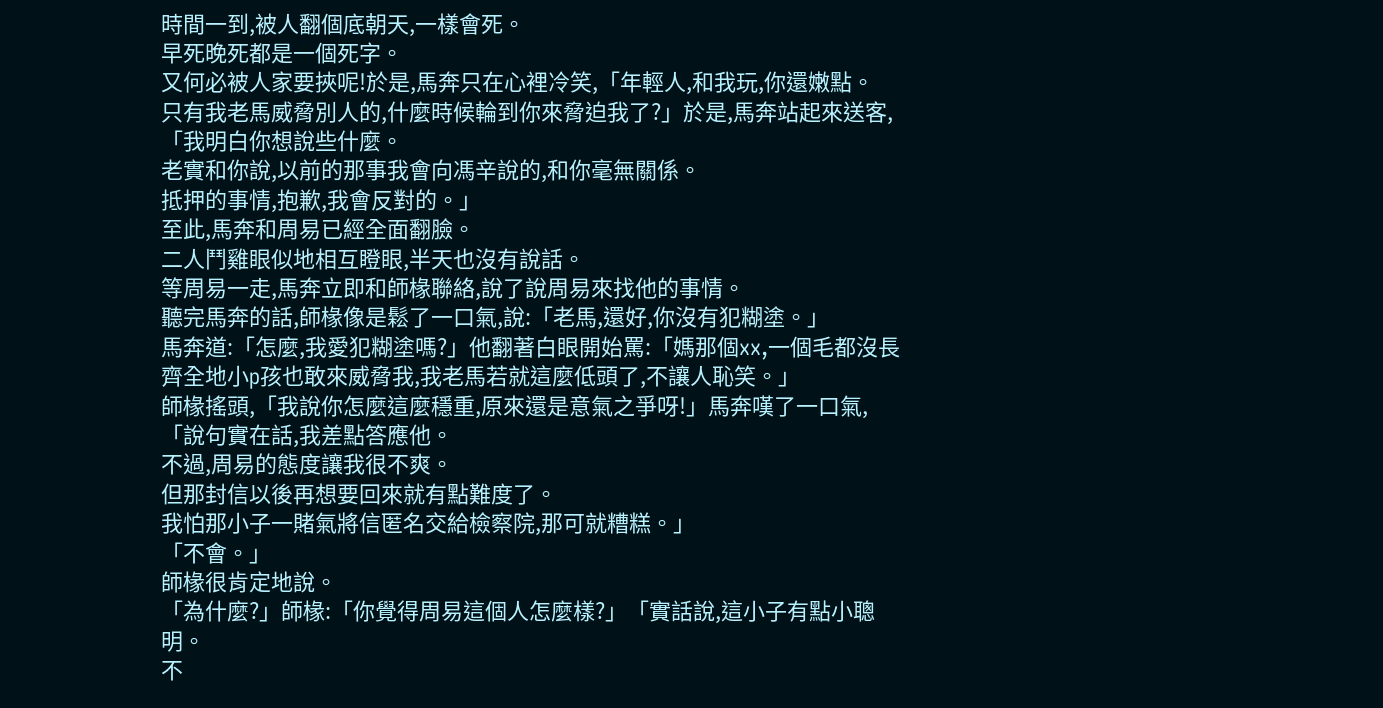時間一到,被人翻個底朝天,一樣會死。
早死晚死都是一個死字。
又何必被人家要挾呢!於是,馬奔只在心裡冷笑,「年輕人,和我玩,你還嫩點。
只有我老馬威脅別人的,什麼時候輪到你來脅迫我了?」於是,馬奔站起來送客,「我明白你想說些什麼。
老實和你說,以前的那事我會向馮辛說的,和你毫無關係。
抵押的事情,抱歉,我會反對的。」
至此,馬奔和周易已經全面翻臉。
二人鬥雞眼似地相互瞪眼,半天也沒有說話。
等周易一走,馬奔立即和師椽聯絡,說了說周易來找他的事情。
聽完馬奔的話,師椽像是鬆了一口氣,說:「老馬,還好,你沒有犯糊塗。」
馬奔道:「怎麼,我愛犯糊塗嗎?」他翻著白眼開始罵:「媽那個xx,一個毛都沒長齊全地小p孩也敢來威脅我,我老馬若就這麼低頭了,不讓人恥笑。」
師椽搖頭,「我說你怎麼這麼穩重,原來還是意氣之爭呀!」馬奔嘆了一口氣,「說句實在話,我差點答應他。
不過,周易的態度讓我很不爽。
但那封信以後再想要回來就有點難度了。
我怕那小子一賭氣將信匿名交給檢察院,那可就糟糕。」
「不會。」
師椽很肯定地說。
「為什麼?」師椽:「你覺得周易這個人怎麼樣?」「實話說,這小子有點小聰明。
不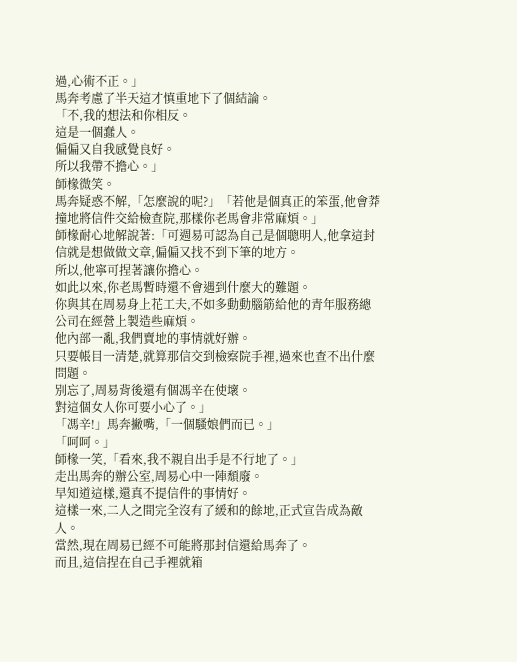過,心術不正。」
馬奔考慮了半天這才慎重地下了個結論。
「不,我的想法和你相反。
這是一個蠢人。
偏偏又自我感覺良好。
所以我帶不擔心。」
師椽微笑。
馬奔疑惑不解,「怎麼說的呢?」「若他是個真正的笨蛋,他會莽撞地將信件交給檢查院,那樣你老馬會非常麻煩。」
師椽耐心地解說著:「可週易可認為自己是個聰明人,他拿這封信就是想做做文章,偏偏又找不到下筆的地方。
所以,他寧可捏著讓你擔心。
如此以來,你老馬暫時還不會遇到什麼大的難題。
你與其在周易身上花工夫,不如多動動腦筋給他的青年服務總公司在經營上製造些麻煩。
他內部一亂,我們賣地的事情就好辦。
只要帳目一清楚,就算那信交到檢察院手裡,過來也查不出什麼問題。
別忘了,周易背後還有個馮辛在使壞。
對這個女人你可要小心了。」
「馮辛!」馬奔撇嘴,「一個騷娘們而已。」
「呵呵。」
師椽一笑,「看來,我不親自出手是不行地了。」
走出馬奔的辦公室,周易心中一陣頹廢。
早知道這樣,還真不提信件的事情好。
這樣一來,二人之間完全沒有了緩和的餘地,正式宣告成為敵人。
當然,現在周易已經不可能將那封信還給馬奔了。
而且,這信捏在自己手裡就箱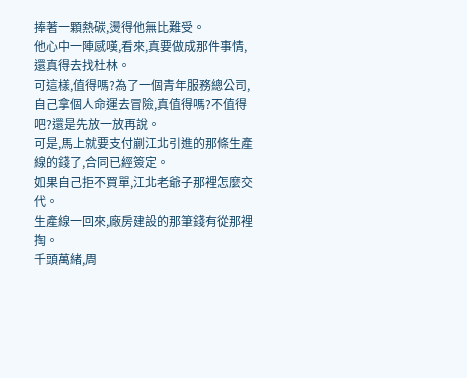捧著一顆熱碳,燙得他無比難受。
他心中一陣感嘆,看來,真要做成那件事情,還真得去找杜林。
可這樣,值得嗎?為了一個青年服務總公司,自己拿個人命運去冒險,真值得嗎?不值得吧?還是先放一放再說。
可是,馬上就要支付剻江北引進的那條生產線的錢了,合同已經簽定。
如果自己拒不買單,江北老爺子那裡怎麼交代。
生產線一回來,廠房建設的那筆錢有從那裡掏。
千頭萬緒,周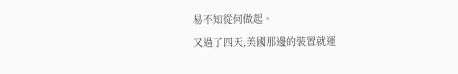易不知從何做起。
又過了四天,美國那邊的裝置就運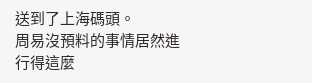送到了上海碼頭。
周易沒預料的事情居然進行得這麼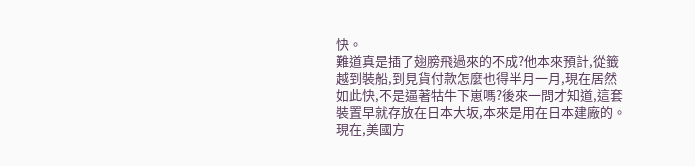快。
難道真是插了翅膀飛過來的不成?他本來預計,從籤越到裝船,到見貨付款怎麼也得半月一月,現在居然如此快,不是逼著牯牛下崽嗎?後來一問才知道,這套裝置早就存放在日本大坂,本來是用在日本建廠的。
現在,美國方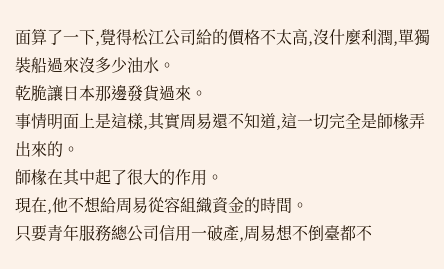面算了一下,覺得松江公司給的價格不太高,沒什麼利潤,單獨裝船過來沒多少油水。
乾脆讓日本那邊發貨過來。
事情明面上是這樣,其實周易還不知道,這一切完全是師椽弄出來的。
師椽在其中起了很大的作用。
現在,他不想給周易從容組織資金的時間。
只要青年服務總公司信用一破產,周易想不倒臺都不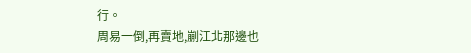行。
周易一倒,再賣地,剻江北那邊也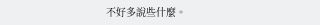不好多說些什麼。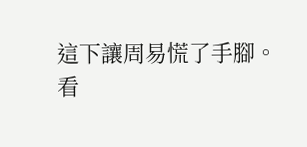這下讓周易慌了手腳。
看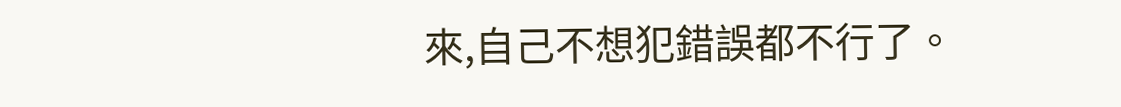來,自己不想犯錯誤都不行了。